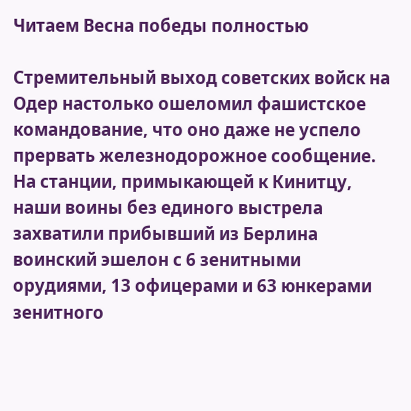Читаем Весна победы полностью

Стремительный выход советских войск на Одер настолько ошеломил фашистское командование, что оно даже не успело прервать железнодорожное сообщение. На станции, примыкающей к Кинитцу, наши воины без единого выстрела захватили прибывший из Берлина воинский эшелон с 6 зенитными орудиями, 13 офицерами и 63 юнкерами зенитного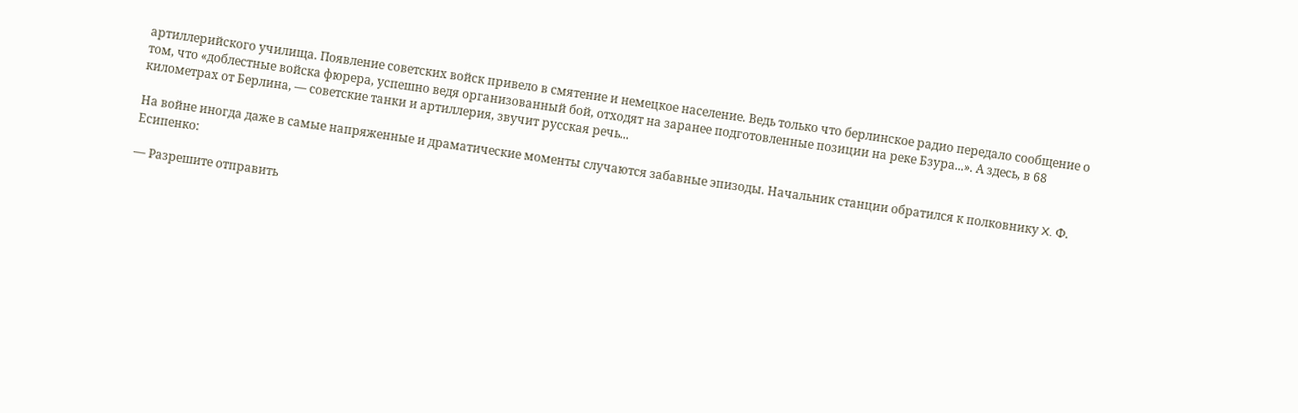артиллерийского училища. Появление советских войск привело в смятение и немецкое население. Ведь только что берлинское радио передало сообщение о том, что «доблестные войска фюрера, успешно ведя организованный бой, отходят на заранее подготовленные позиции на реке Бзура...». А здесь, в 68 километрах от Берлина, — советские танки и артиллерия, звучит русская речь...

На войне иногда даже в самые напряженные и драматические моменты случаются забавные эпизоды. Начальник станции обратился к полковнику X. Ф. Есипенко:

— Разрешите отправить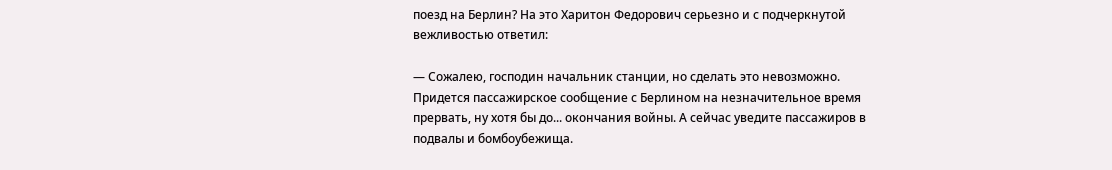поезд на Берлин? На это Харитон Федорович серьезно и с подчеркнутой вежливостью ответил:

— Сожалею, господин начальник станции, но сделать это невозможно. Придется пассажирское сообщение с Берлином на незначительное время прервать, ну хотя бы до... окончания войны. А сейчас уведите пассажиров в подвалы и бомбоубежища.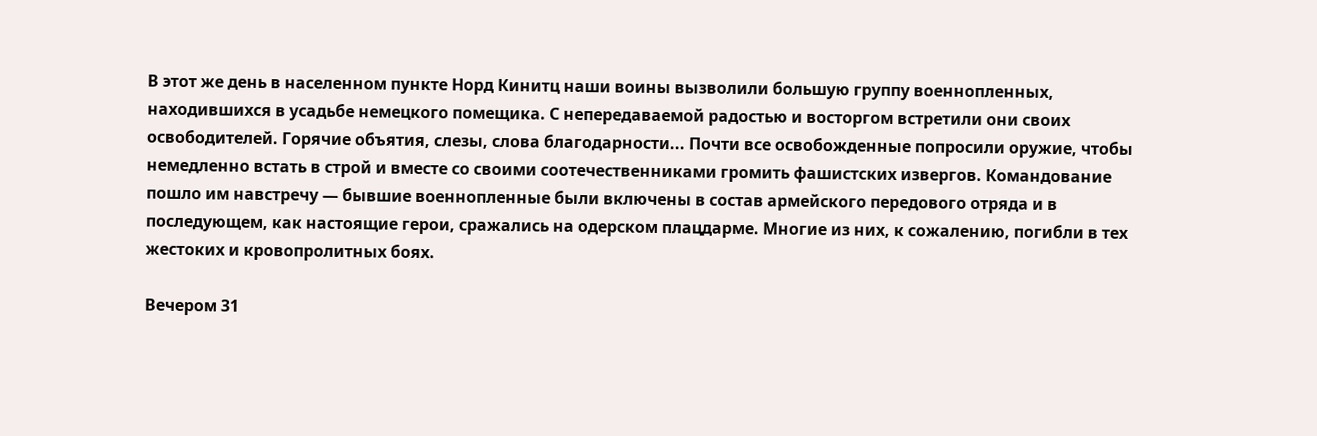В этот же день в населенном пункте Норд Кинитц наши воины вызволили большую группу военнопленных, находившихся в усадьбе немецкого помещика. С непередаваемой радостью и восторгом встретили они своих освободителей. Горячие объятия, слезы, слова благодарности... Почти все освобожденные попросили оружие, чтобы немедленно встать в строй и вместе со своими соотечественниками громить фашистских извергов. Командование пошло им навстречу — бывшие военнопленные были включены в состав армейского передового отряда и в последующем, как настоящие герои, сражались на одерском плацдарме. Многие из них, к сожалению, погибли в тех жестоких и кровопролитных боях.

Вечером 31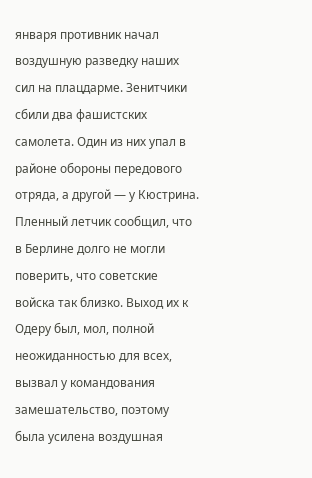января противник начал воздушную разведку наших сил на плацдарме. Зенитчики сбили два фашистских самолета. Один из них упал в районе обороны передового отряда, а другой — у Кюстрина. Пленный летчик сообщил, что в Берлине долго не могли поверить, что советские войска так близко. Выход их к Одеру был, мол, полной неожиданностью для всех, вызвал у командования замешательство, поэтому была усилена воздушная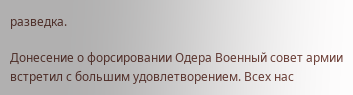разведка.

Донесение о форсировании Одера Военный совет армии встретил с большим удовлетворением. Всех нас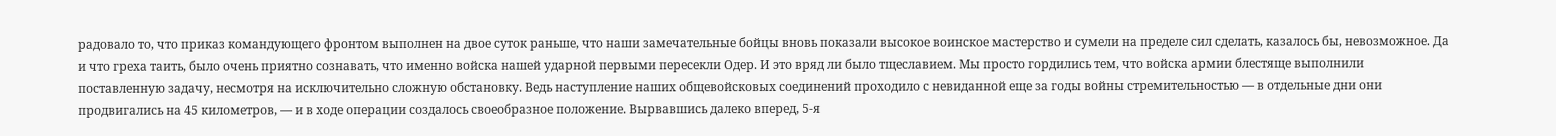радовало то, что приказ командующего фронтом выполнен на двое суток раньше, что наши замечательные бойцы вновь показали высокое воинское мастерство и сумели на пределе сил сделать, казалось бы, невозможное. Да и что греха таить, было очень приятно сознавать, что именно войска нашей ударной первыми пересекли Одер. И это вряд ли было тщеславием. Мы просто гордились тем, что войска армии блестяще выполнили поставленную задачу, несмотря на исключительно сложную обстановку. Ведь наступление наших общевойсковых соединений проходило с невиданной еще за годы войны стремительностью — в отдельные дни они продвигались на 45 километров, — и в ходе операции создалось своеобразное положение. Вырвавшись далеко вперед, 5-я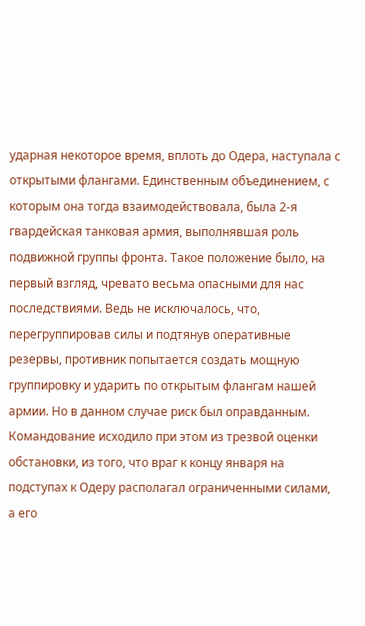ударная некоторое время, вплоть до Одера, наступала с открытыми флангами. Единственным объединением, с которым она тогда взаимодействовала, была 2-я гвардейская танковая армия, выполнявшая роль подвижной группы фронта. Такое положение было, на первый взгляд, чревато весьма опасными для нас последствиями. Ведь не исключалось, что, перегруппировав силы и подтянув оперативные резервы, противник попытается создать мощную группировку и ударить по открытым флангам нашей армии. Но в данном случае риск был оправданным. Командование исходило при этом из трезвой оценки обстановки, из того, что враг к концу января на подступах к Одеру располагал ограниченными силами, а его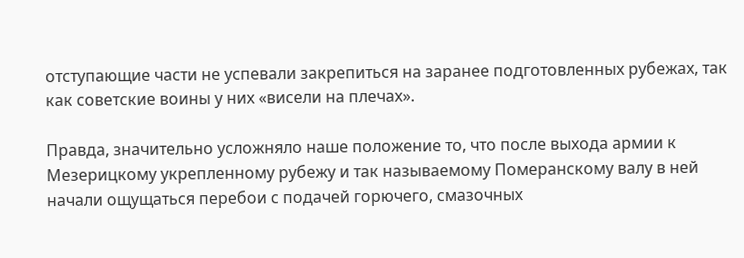отступающие части не успевали закрепиться на заранее подготовленных рубежах, так как советские воины у них «висели на плечах».

Правда, значительно усложняло наше положение то, что после выхода армии к Мезерицкому укрепленному рубежу и так называемому Померанскому валу в ней начали ощущаться перебои с подачей горючего, смазочных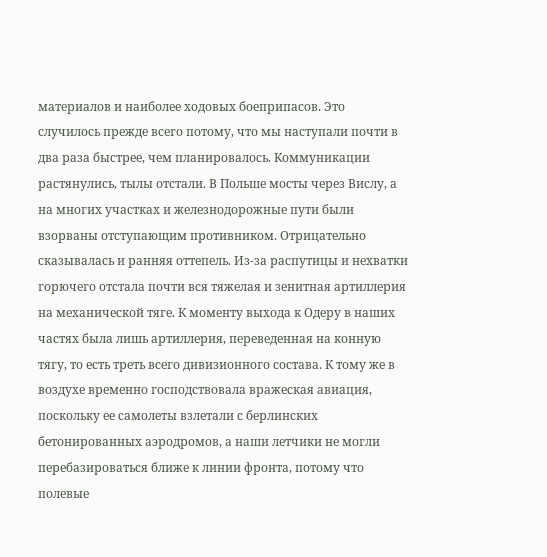материалов и наиболее ходовых боеприпасов. Это случилось прежде всего потому, что мы наступали почти в два раза быстрее, чем планировалось. Коммуникации растянулись, тылы отстали. В Польше мосты через Вислу, а на многих участках и железнодорожные пути были взорваны отступающим противником. Отрицательно сказывалась и ранняя оттепель. Из-за распутицы и нехватки горючего отстала почти вся тяжелая и зенитная артиллерия на механической тяге. К моменту выхода к Одеру в наших частях была лишь артиллерия, переведенная на конную тягу, то есть треть всего дивизионного состава. К тому же в воздухе временно господствовала вражеская авиация, поскольку ее самолеты взлетали с берлинских бетонированных аэродромов, а наши летчики не могли перебазироваться ближе к линии фронта, потому что полевые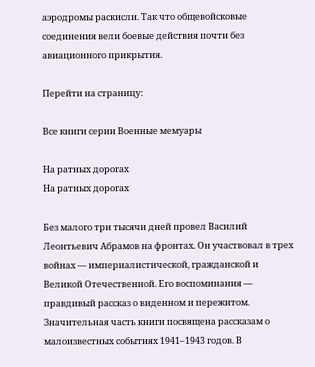аэродромы раскисли. Так что общевойсковые соединения вели боевые действия почти без авиационного прикрытия.

Перейти на страницу:

Все книги серии Военные мемуары

На ратных дорогах
На ратных дорогах

Без малого три тысячи дней провел Василий Леонтьевич Абрамов на фронтах. Он участвовал в трех войнах — империалистической, гражданской и Великой Отечественной. Его воспоминания — правдивый рассказ о виденном и пережитом. Значительная часть книги посвящена рассказам о малоизвестных событиях 1941–1943 годов. В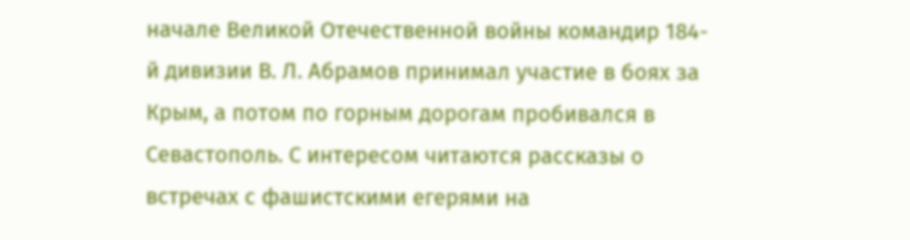начале Великой Отечественной войны командир 184-й дивизии В. Л. Абрамов принимал участие в боях за Крым, а потом по горным дорогам пробивался в Севастополь. С интересом читаются рассказы о встречах с фашистскими егерями на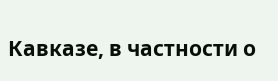Кавказе, в частности о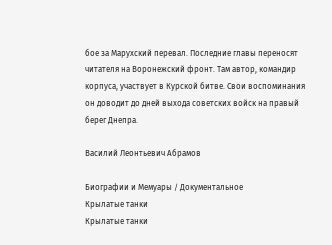бое за Марухский перевал. Последние главы переносят читателя на Воронежский фронт. Там автор, командир корпуса, участвует в Курской битве. Свои воспоминания он доводит до дней выхода советских войск на правый берег Днепра.

Василий Леонтьевич Абрамов

Биографии и Мемуары / Документальное
Крылатые танки
Крылатые танки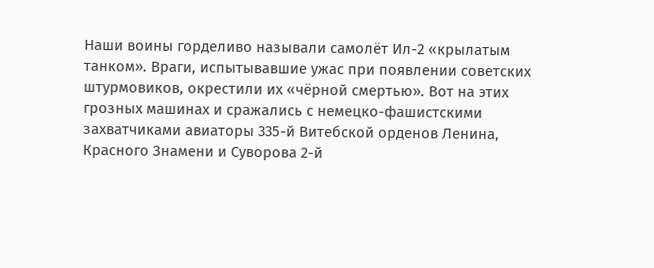Наши воины горделиво называли самолёт Ил-2 «крылатым танком». Враги, испытывавшие ужас при появлении советских штурмовиков, окрестили их «чёрной смертью». Вот на этих грозных машинах и сражались с немецко-фашистскими захватчиками авиаторы 335-й Витебской орденов Ленина, Красного Знамени и Суворова 2-й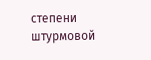степени штурмовой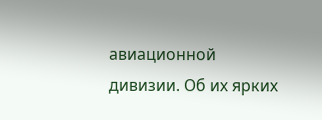авиационной дивизии. Об их ярких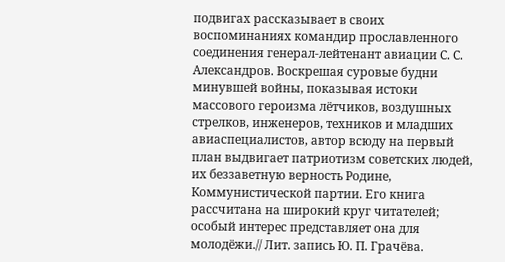подвигах рассказывает в своих воспоминаниях командир прославленного соединения генерал-лейтенант авиации С. С. Александров. Воскрешая суровые будни минувшей войны, показывая истоки массового героизма лётчиков, воздушных стрелков, инженеров, техников и младших авиаспециалистов, автор всюду на первый план выдвигает патриотизм советских людей, их беззаветную верность Родине, Коммунистической партии. Его книга рассчитана на широкий круг читателей; особый интерес представляет она для молодёжи.// Лит. запись Ю. П. Грачёва.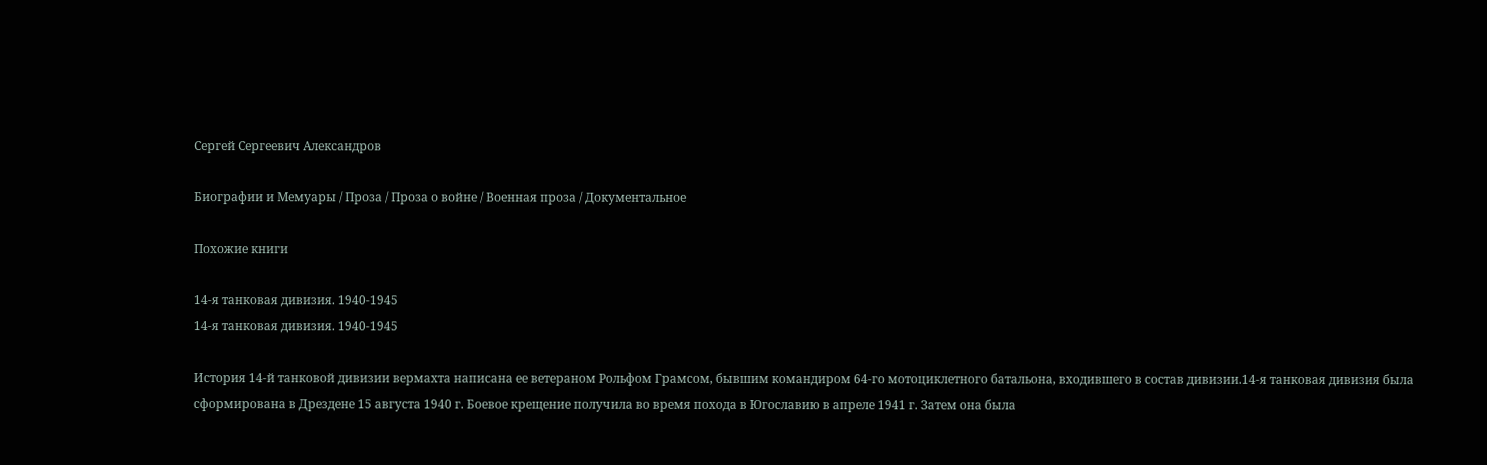Сергей Сергеевич Александров

Биографии и Мемуары / Проза / Проза о войне / Военная проза / Документальное

Похожие книги

14-я танковая дивизия. 1940-1945
14-я танковая дивизия. 1940-1945

История 14-й танковой дивизии вермахта написана ее ветераном Рольфом Грамсом, бывшим командиром 64-го мотоциклетного батальона, входившего в состав дивизии.14-я танковая дивизия была сформирована в Дрездене 15 августа 1940 г. Боевое крещение получила во время похода в Югославию в апреле 1941 г. Затем она была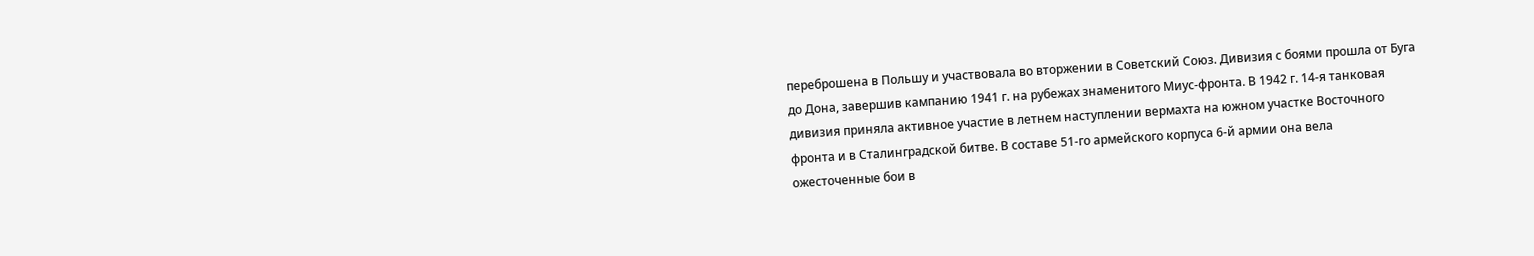переброшена в Польшу и участвовала во вторжении в Советский Союз. Дивизия с боями прошла от Буга до Дона, завершив кампанию 1941 г. на рубежах знаменитого Миус-фронта. В 1942 г. 14-я танковая дивизия приняла активное участие в летнем наступлении вермахта на южном участке Восточного фронта и в Сталинградской битве. В составе 51-го армейского корпуса 6-й армии она вела ожесточенные бои в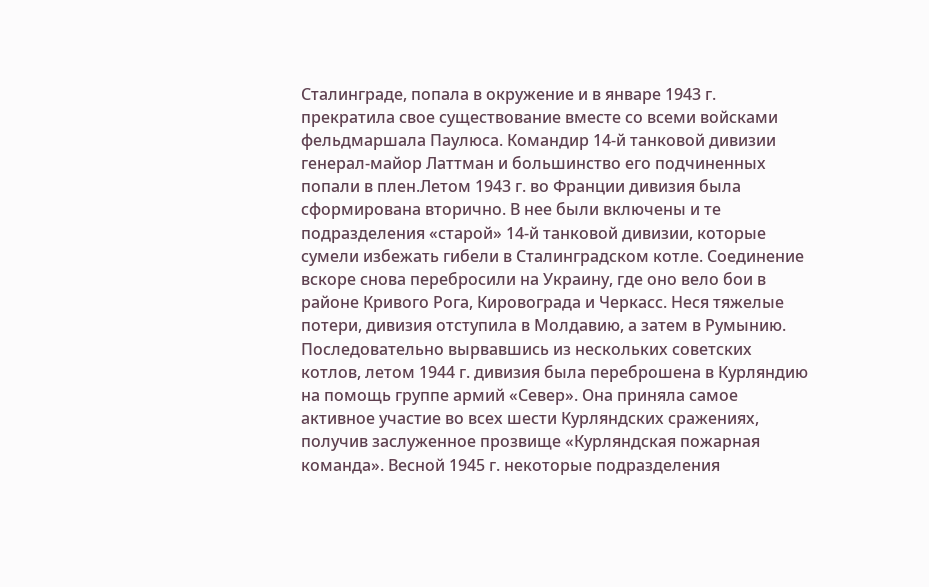Сталинграде, попала в окружение и в январе 1943 г. прекратила свое существование вместе со всеми войсками фельдмаршала Паулюса. Командир 14-й танковой дивизии генерал-майор Латтман и большинство его подчиненных попали в плен.Летом 1943 г. во Франции дивизия была сформирована вторично. В нее были включены и те подразделения «старой» 14-й танковой дивизии, которые сумели избежать гибели в Сталинградском котле. Соединение вскоре снова перебросили на Украину, где оно вело бои в районе Кривого Рога, Кировограда и Черкасс. Неся тяжелые потери, дивизия отступила в Молдавию, а затем в Румынию. Последовательно вырвавшись из нескольких советских котлов, летом 1944 г. дивизия была переброшена в Курляндию на помощь группе армий «Север». Она приняла самое активное участие во всех шести Курляндских сражениях, получив заслуженное прозвище «Курляндская пожарная команда». Весной 1945 г. некоторые подразделения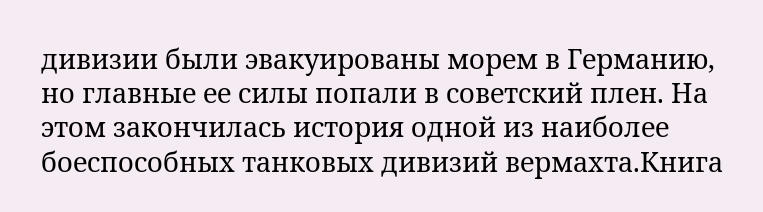дивизии были эвакуированы морем в Германию, но главные ее силы попали в советский плен. На этом закончилась история одной из наиболее боеспособных танковых дивизий вермахта.Книга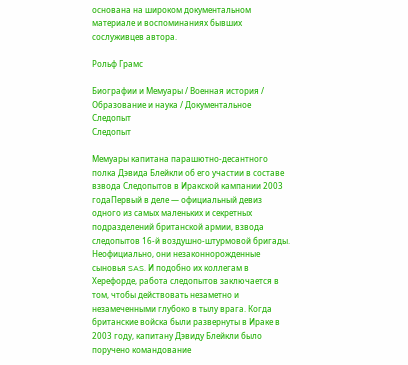основана на широком документальном материале и воспоминаниях бывших сослуживцев автора.

Рольф Грамс

Биографии и Мемуары / Военная история / Образование и наука / Документальное
Следопыт
Следопыт

Мемуары капитана парашютно-десантного полка Дэвида Блейкли об его участии в составе взвода Следопытов в Иракской кампании 2003 годаПервый в деле — официальный девиз одного из самых маленьких и секретных подразделений британской армии, взвода следопытов 16-й воздушно-штурмовой бригады. Неофициально, они незаконнорожденные сыновья SAS. И подобно их коллегам в Херефорде, работа следопытов заключается в том, чтобы действовать незаметно и незамеченными глубоко в тылу врага. Когда британские войска были развернуты в Ираке в 2003 году, капитану Дэвиду Блейкли было поручено командование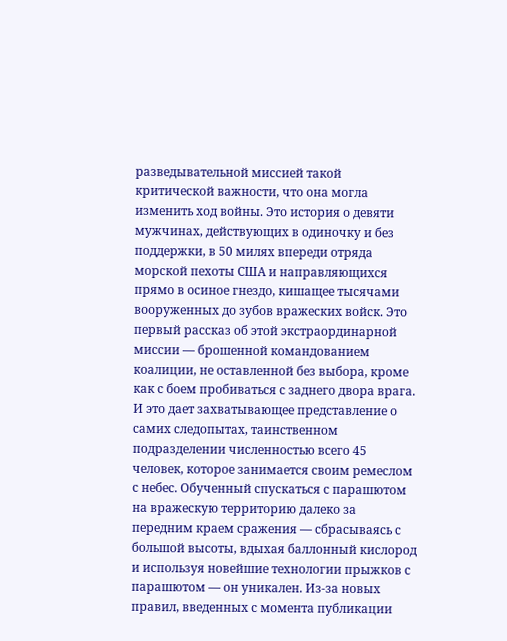разведывательной миссией такой критической важности, что она могла изменить ход войны. Это история о девяти мужчинах, действующих в одиночку и без поддержки, в 50 милях впереди отряда морской пехоты США и направляющихся прямо в осиное гнездо, кишащее тысячами вооруженных до зубов вражеских войск. Это первый рассказ об этой экстраординарной миссии — брошенной командованием коалиции, не оставленной без выбора, кроме как с боем пробиваться с заднего двора врага. И это дает захватывающее представление о самих следопытах, таинственном подразделении численностью всего 45 человек, которое занимается своим ремеслом с небес. Обученный спускаться с парашютом на вражескую территорию далеко за передним краем сражения — сбрасываясь с большой высоты, вдыхая баллонный кислород и используя новейшие технологии прыжков с парашютом — он уникален. Из-за новых правил, введенных с момента публикации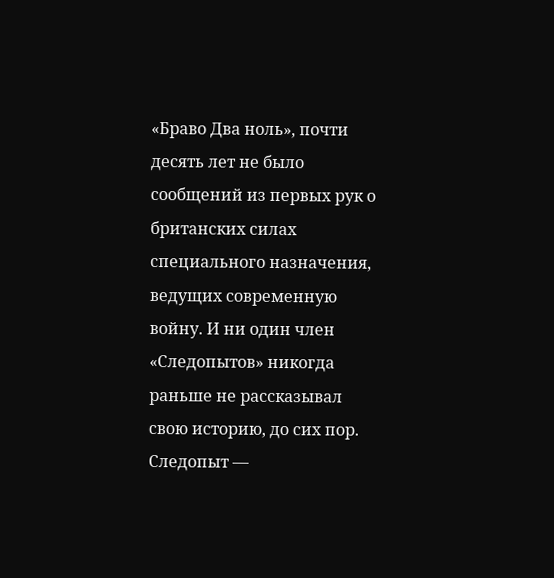«Браво Два ноль», почти десять лет не было сообщений из первых рук о британских силах специального назначения, ведущих современную войну. И ни один член «Следопытов» никогда раньше не рассказывал свою историю, до сих пор. Следопыт —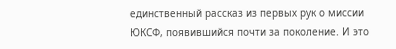единственный рассказ из первых рук о миссии ЮКСФ, появившийся почти за поколение. И это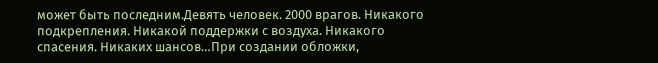может быть последним.Девять человек. 2000 врагов. Никакого подкрепления. Никакой поддержки с воздуха. Никакого спасения. Никаких шансов…При создании обложки,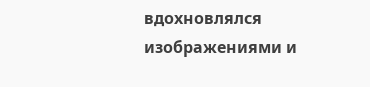вдохновлялся изображениями и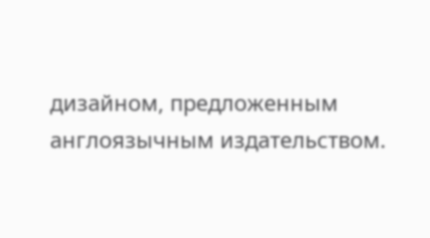дизайном, предложенным англоязычным издательством.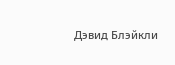Дэвид Блэйкли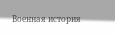Военная история